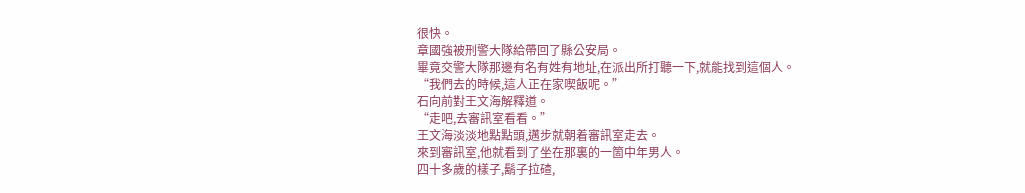很快。
章國強被刑警大隊給帶回了縣公安局。
畢竟交警大隊那邊有名有姓有地址,在派出所打聽一下,就能找到這個人。
“我們去的時候,這人正在家喫飯呢。”
石向前對王文海解釋道。
“走吧,去審訊室看看。”
王文海淡淡地點點頭,邁步就朝着審訊室走去。
來到審訊室,他就看到了坐在那裏的一箇中年男人。
四十多歲的樣子,鬍子拉碴,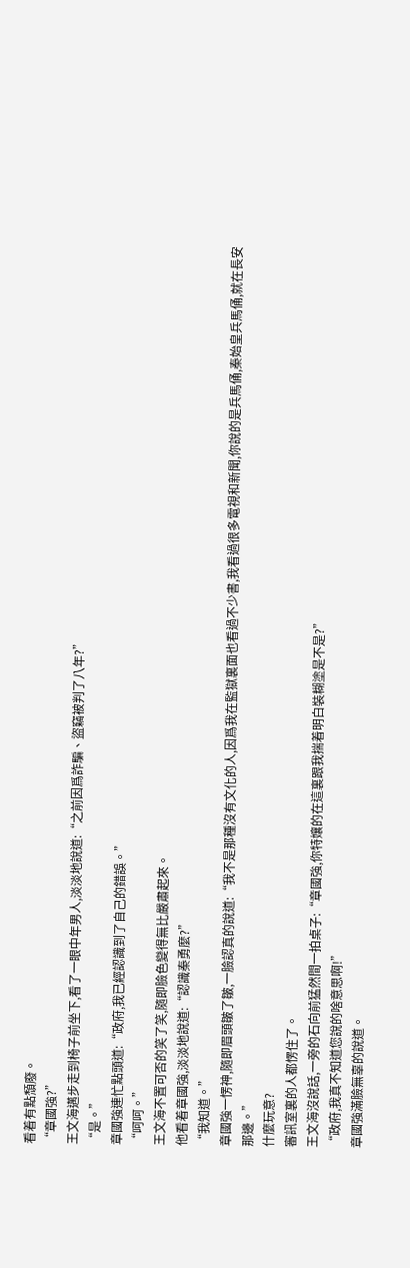看着有點頹廢。
“章國強?”
王文海邁步走到椅子前坐下,看了一眼中年男人,淡淡地說道:“之前因爲詐騙、盜竊被判了八年?”
“是。”
章國強連忙點頭道:“政府,我已經認識到了自己的錯誤。”
“呵呵。”
王文海不置可否的笑了笑,隨即臉色變得無比嚴肅起來。
他看着章國強,淡淡地說道:“認識秦勇麼?”
“我知道。”
章國強一愣神,隨即眉頭皺了皺,一臉認真的說道:“我不是那種沒有文化的人,因爲我在監獄裏面也看過不少書,我看過很多電視和新聞,你說的是兵馬俑,秦始皇兵馬俑,就在長安那邊。”
什麼玩意?
審訊室裏的人都愣住了。
王文海沒說話,一旁的石向前猛然間一拍桌子:“章國強,你特孃的在這裏跟我揣着明白裝糊塗是不是?”
“政府,我真不知道您說的啥意思啊!”
章國強滿臉無辜的說道。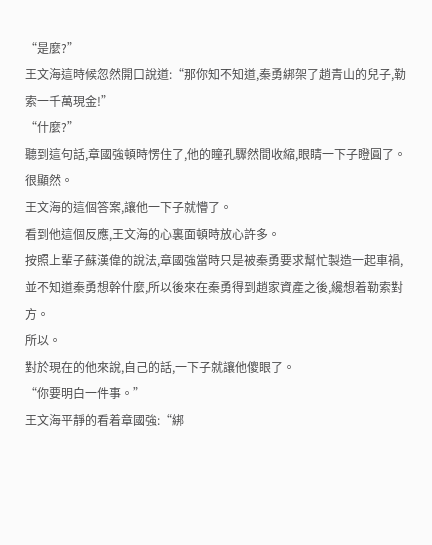“是麼?”
王文海這時候忽然開口說道:“那你知不知道,秦勇綁架了趙青山的兒子,勒索一千萬現金!”
“什麼?”
聽到這句話,章國強頓時愣住了,他的瞳孔驟然間收縮,眼睛一下子瞪圓了。
很顯然。
王文海的這個答案,讓他一下子就懵了。
看到他這個反應,王文海的心裏面頓時放心許多。
按照上輩子蘇漢偉的說法,章國強當時只是被秦勇要求幫忙製造一起車禍,並不知道秦勇想幹什麼,所以後來在秦勇得到趙家資產之後,纔想着勒索對方。
所以。
對於現在的他來說,自己的話,一下子就讓他傻眼了。
“你要明白一件事。”
王文海平靜的看着章國強:“綁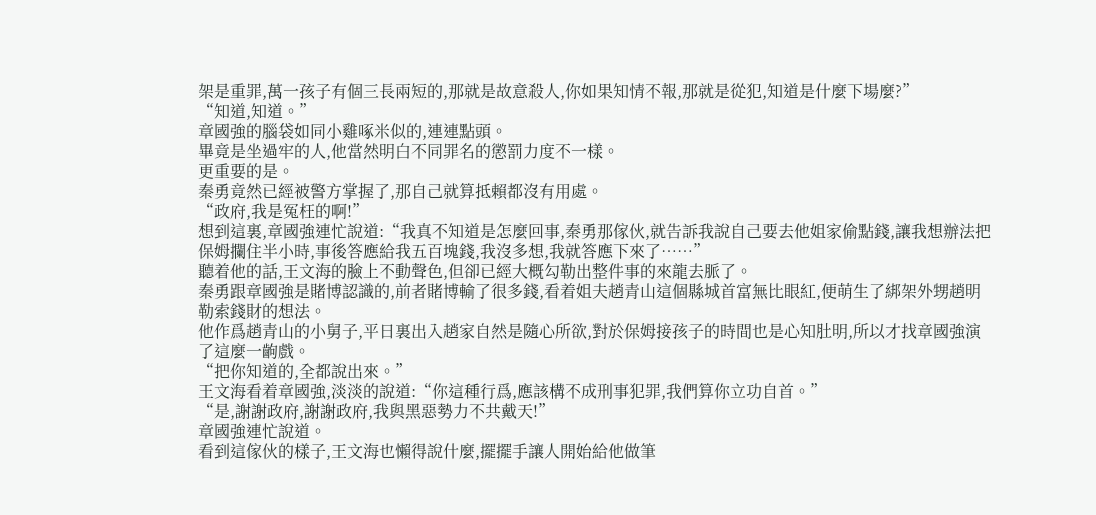架是重罪,萬一孩子有個三長兩短的,那就是故意殺人,你如果知情不報,那就是從犯,知道是什麼下場麼?”
“知道,知道。”
章國強的腦袋如同小雞啄米似的,連連點頭。
畢竟是坐過牢的人,他當然明白不同罪名的懲罰力度不一樣。
更重要的是。
秦勇竟然已經被警方掌握了,那自己就算抵賴都沒有用處。
“政府,我是冤枉的啊!”
想到這裏,章國強連忙說道:“我真不知道是怎麼回事,秦勇那傢伙,就告訴我說自己要去他姐家偷點錢,讓我想辦法把保姆攔住半小時,事後答應給我五百塊錢,我沒多想,我就答應下來了……”
聽着他的話,王文海的臉上不動聲色,但卻已經大概勾勒出整件事的來龍去脈了。
秦勇跟章國強是賭博認識的,前者賭博輸了很多錢,看着姐夫趙青山這個縣城首富無比眼紅,便萌生了綁架外甥趙明勒索錢財的想法。
他作爲趙青山的小舅子,平日裏出入趙家自然是隨心所欲,對於保姆接孩子的時間也是心知肚明,所以才找章國強演了這麼一齣戲。
“把你知道的,全都說出來。”
王文海看着章國強,淡淡的說道:“你這種行爲,應該構不成刑事犯罪,我們算你立功自首。”
“是,謝謝政府,謝謝政府,我與黑惡勢力不共戴天!”
章國強連忙說道。
看到這傢伙的樣子,王文海也懶得說什麼,擺擺手讓人開始給他做筆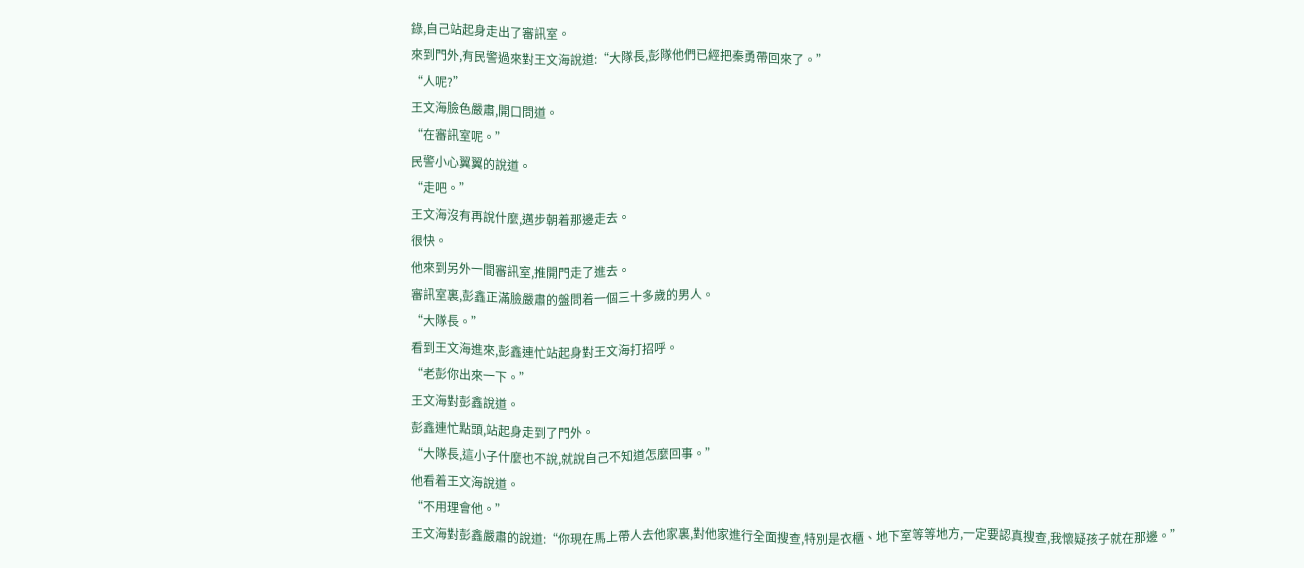錄,自己站起身走出了審訊室。
來到門外,有民警過來對王文海說道:“大隊長,彭隊他們已經把秦勇帶回來了。”
“人呢?”
王文海臉色嚴肅,開口問道。
“在審訊室呢。”
民警小心翼翼的說道。
“走吧。”
王文海沒有再說什麼,邁步朝着那邊走去。
很快。
他來到另外一間審訊室,推開門走了進去。
審訊室裏,彭鑫正滿臉嚴肅的盤問着一個三十多歲的男人。
“大隊長。”
看到王文海進來,彭鑫連忙站起身對王文海打招呼。
“老彭你出來一下。”
王文海對彭鑫說道。
彭鑫連忙點頭,站起身走到了門外。
“大隊長,這小子什麼也不說,就說自己不知道怎麼回事。”
他看着王文海說道。
“不用理會他。”
王文海對彭鑫嚴肅的說道:“你現在馬上帶人去他家裏,對他家進行全面搜查,特別是衣櫃、地下室等等地方,一定要認真搜查,我懷疑孩子就在那邊。”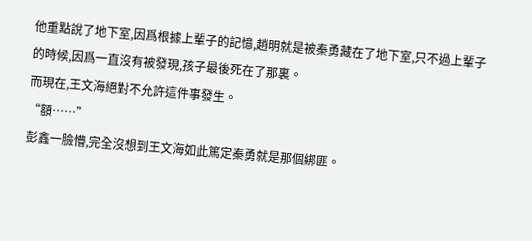他重點說了地下室,因爲根據上輩子的記憶,趙明就是被秦勇藏在了地下室,只不過上輩子的時候,因爲一直沒有被發現,孩子最後死在了那裏。
而現在,王文海絕對不允許這件事發生。
“額……”
彭鑫一臉懵,完全沒想到王文海如此篤定秦勇就是那個綁匪。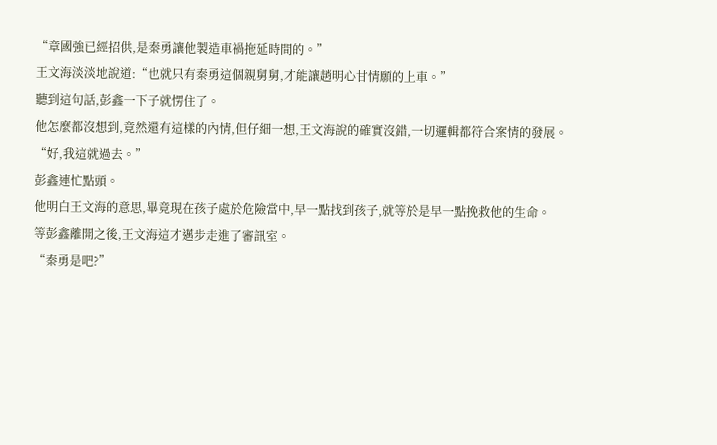“章國強已經招供,是秦勇讓他製造車禍拖延時間的。”
王文海淡淡地說道:“也就只有秦勇這個親舅舅,才能讓趙明心甘情願的上車。”
聽到這句話,彭鑫一下子就愣住了。
他怎麼都沒想到,竟然還有這樣的內情,但仔細一想,王文海說的確實沒錯,一切邏輯都符合案情的發展。
“好,我這就過去。”
彭鑫連忙點頭。
他明白王文海的意思,畢竟現在孩子處於危險當中,早一點找到孩子,就等於是早一點挽救他的生命。
等彭鑫離開之後,王文海這才邁步走進了審訊室。
“秦勇是吧?”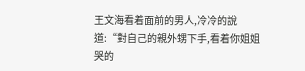王文海看着面前的男人,冷冷的說道:“對自己的親外甥下手,看着你姐姐哭的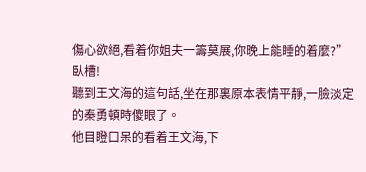傷心欲絕,看着你姐夫一籌莫展,你晚上能睡的着麼?”
臥槽!
聽到王文海的這句話,坐在那裏原本表情平靜,一臉淡定的秦勇頓時傻眼了。
他目瞪口呆的看着王文海,下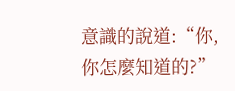意識的說道:“你,你怎麼知道的?”